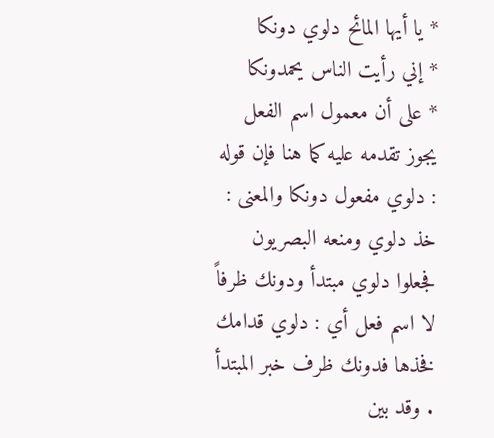* يا أيها المائح دلوي دونكا
* إني رأيت الناس يحمدونكا
* على أن معمول اسم الفعل يجوز تقدمه عليه كما هنا فإن قوله : دلوي مفعول دونكا والمعنى : خذ دلوي ومنعه البصريون فجعلوا دلوي مبتدأ ودونك ظرفاً لا اسم فعل أي : دلوي قدامك فخذها فدونك ظرف خبر المبتدأ . وقد بين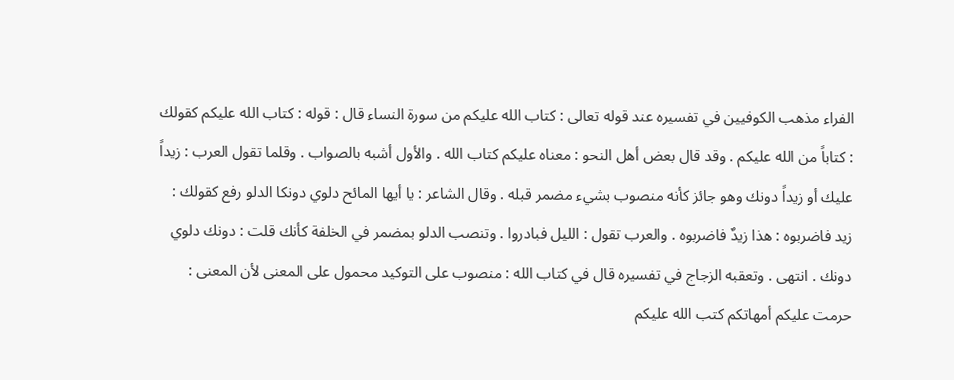الفراء مذهب الكوفيين في تفسيره عند قوله تعالى : كتاب الله عليكم من سورة النساء قال : قوله : كتاب الله عليكم كقولك : كتاباً من الله عليكم . وقد قال بعض أهل النحو : معناه عليكم كتاب الله . والأول أشبه بالصواب . وقلما تقول العرب : زيداً عليك أو زيداً دونك وهو جائز كأنه منصوب بشيء مضمر قبله . وقال الشاعر : يا أيها المائح دلوي دونكا الدلو رفع كقولك : زيد فاضربوه : هذا زيدٌ فاضربوه . والعرب تقول : الليل فبادروا . وتنصب الدلو بمضمر في الخلفة كأنك قلت : دونك دلوي دونك . انتهى . وتعقبه الزجاج في تفسيره قال في كتاب الله : منصوب على التوكيد محمول على المعنى لأن المعنى : حرمت عليكم أمهاتكم كتب الله عليكم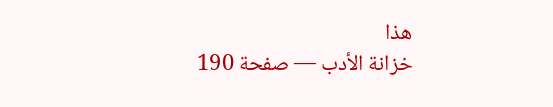هذا
خزانة الأدب — صفحة 190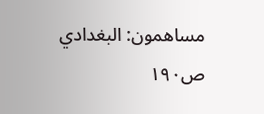مساهمون: البغدادي
ص١٩٠